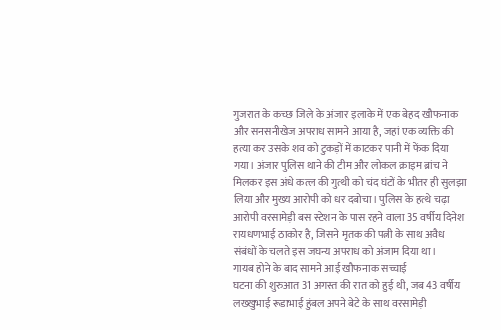गुजरात के कच्छ जिले के अंजार इलाके में एक बेहद खौफनाक और सनसनीखेज अपराध सामने आया है, जहां एक व्यक्ति की हत्या कर उसके शव को टुकड़ों में काटकर पानी में फेंक दिया गया। अंजार पुलिस थाने की टीम और लोकल क्राइम ब्रांच ने मिलकर इस अंधे कत्ल की गुत्थी को चंद घंटों के भीतर ही सुलझा लिया और मुख्य आरोपी को धर दबोचा। पुलिस के हत्थे चढ़ा आरोपी वरसामेड़ी बस स्टेशन के पास रहने वाला 35 वर्षीय दिनेश रायधणभाई ठाकोर है, जिसने मृतक की पत्नी के साथ अवैध संबंधों के चलते इस जघन्य अपराध को अंजाम दिया था।
गायब होने के बाद सामने आई खौफनाक सच्चाई
घटना की शुरुआत 31 अगस्त की रात को हुई थी, जब 43 वर्षीय लख्खुभाई रूडाभाई हुंबल अपने बेटे के साथ वरसामेड़ी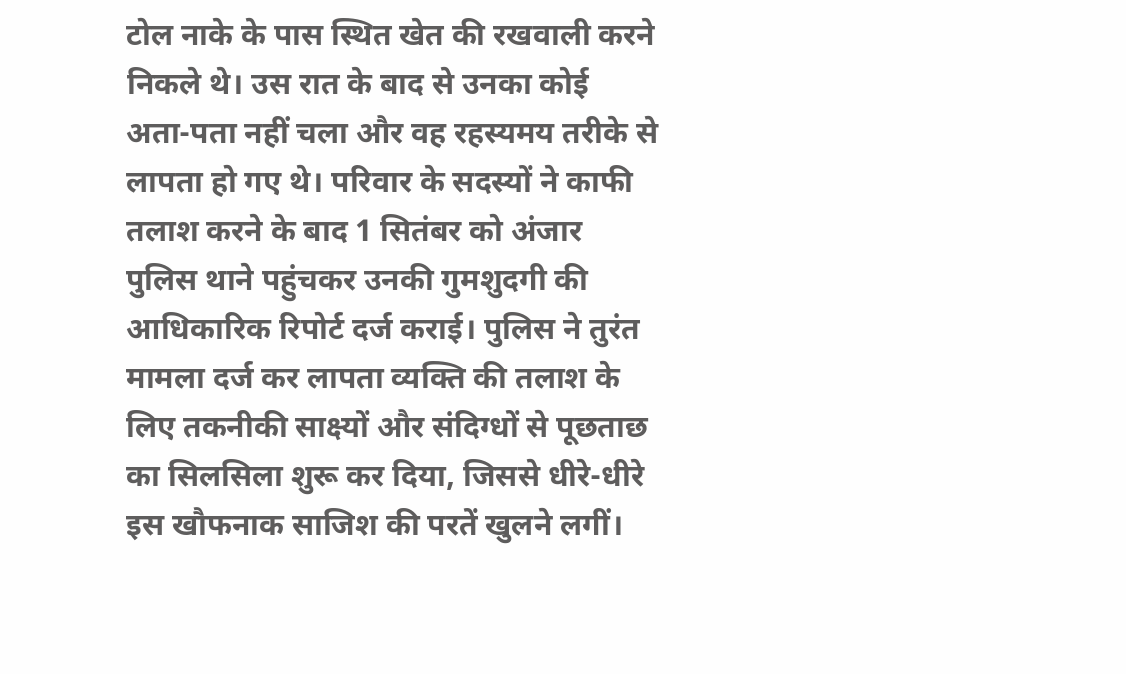टोल नाके के पास स्थित खेत की रखवाली करने निकले थे। उस रात के बाद से उनका कोई अता-पता नहीं चला और वह रहस्यमय तरीके से लापता हो गए थे। परिवार के सदस्यों ने काफी तलाश करने के बाद 1 सितंबर को अंजार पुलिस थाने पहुंचकर उनकी गुमशुदगी की आधिकारिक रिपोर्ट दर्ज कराई। पुलिस ने तुरंत मामला दर्ज कर लापता व्यक्ति की तलाश के लिए तकनीकी साक्ष्यों और संदिग्धों से पूछताछ का सिलसिला शुरू कर दिया, जिससे धीरे-धीरे इस खौफनाक साजिश की परतें खुलने लगीं।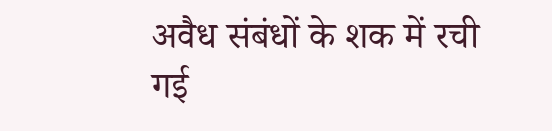अवैध संबंधों के शक में रची गई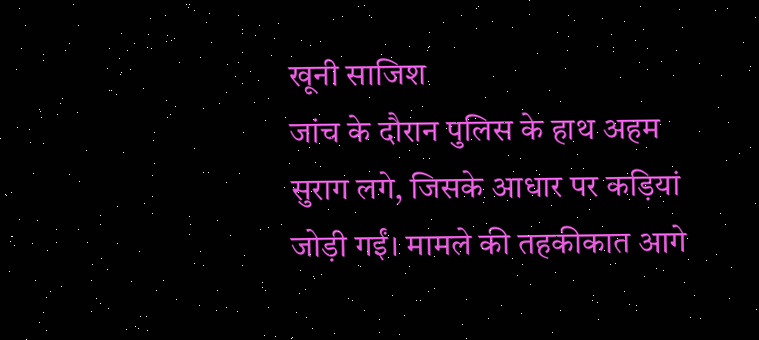खूनी साजिश
जांच के दौरान पुलिस के हाथ अहम सुराग लगे, जिसके आधार पर कड़ियां जोड़ी गईं। मामले की तहकीकात आगे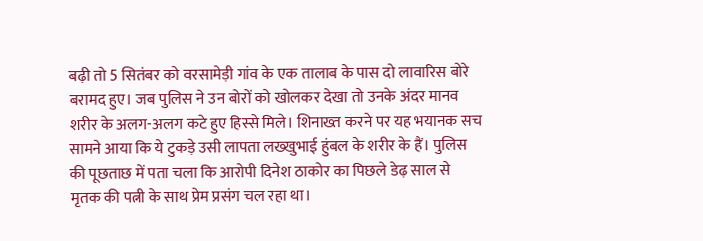बढ़ी तो 5 सितंबर को वरसामेड़ी गांव के एक तालाब के पास दो लावारिस बोरे बरामद हुए। जब पुलिस ने उन बोरों को खोलकर देखा तो उनके अंदर मानव शरीर के अलग-अलग कटे हुए हिस्से मिले। शिनाख्त करने पर यह भयानक सच सामने आया कि ये टुकड़े उसी लापता लख्खुभाई हुंबल के शरीर के हैं। पुलिस की पूछताछ में पता चला कि आरोपी दिनेश ठाकोर का पिछले डेढ़ साल से मृतक की पत्नी के साथ प्रेम प्रसंग चल रहा था।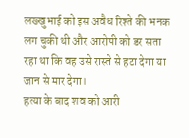लख्खुभाई को इस अवैध रिश्ते की भनक लग चुकी थी और आरोपी को डर सता रहा था कि वह उसे रास्ते से हटा देगा या जान से मार देगा।
हत्या के बाद शव को आरी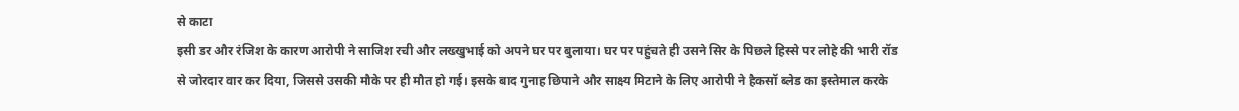से काटा
इसी डर और रंजिश के कारण आरोपी ने साजिश रची और लख्खुभाई को अपने घर पर बुलाया। घर पर पहुंचते ही उसने सिर के पिछले हिस्से पर लोहे की भारी रॉड से जोरदार वार कर दिया, जिससे उसकी मौके पर ही मौत हो गई। इसके बाद गुनाह छिपाने और साक्ष्य मिटाने के लिए आरोपी ने हैकसॉ ब्लेड का इस्तेमाल करके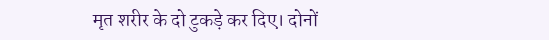मृत शरीर के दो टुकड़े कर दिए। दोनों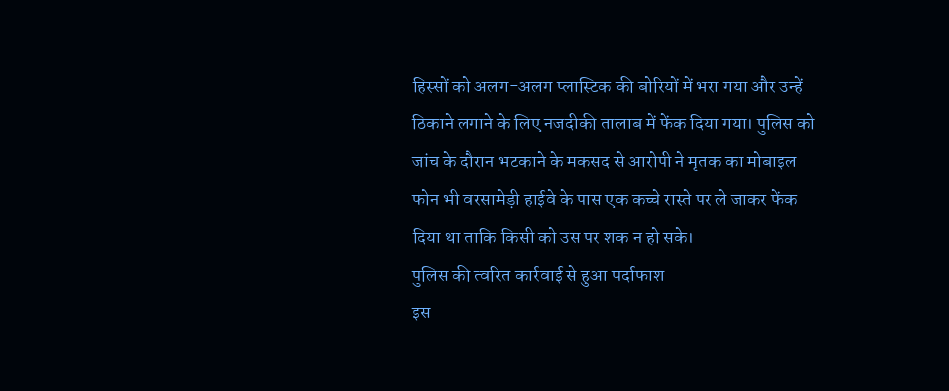हिस्सों को अलग-अलग प्लास्टिक की बोरियों में भरा गया और उन्हें ठिकाने लगाने के लिए नजदीकी तालाब में फेंक दिया गया। पुलिस को जांच के दौरान भटकाने के मकसद से आरोपी ने मृतक का मोबाइल फोन भी वरसामेड़ी हाईवे के पास एक कच्चे रास्ते पर ले जाकर फेंक दिया था ताकि किसी को उस पर शक न हो सके।
पुलिस की त्वरित कार्रवाई से हुआ पर्दाफाश
इस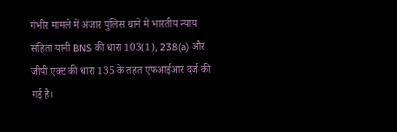गंभीर मामले में अंजार पुलिस थाने में भारतीय न्याय संहिता यानी BNS की धारा 103(1), 238(a) और जीपी एक्ट की धारा 135 के तहत एफआईआर दर्ज की गई है।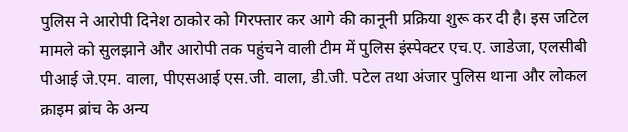पुलिस ने आरोपी दिनेश ठाकोर को गिरफ्तार कर आगे की कानूनी प्रक्रिया शुरू कर दी है। इस जटिल मामले को सुलझाने और आरोपी तक पहुंचने वाली टीम में पुलिस इंस्पेक्टर एच.ए. जाडेजा, एलसीबी पीआई जे.एम. वाला, पीएसआई एस.जी. वाला, डी.जी. पटेल तथा अंजार पुलिस थाना और लोकल क्राइम ब्रांच के अन्य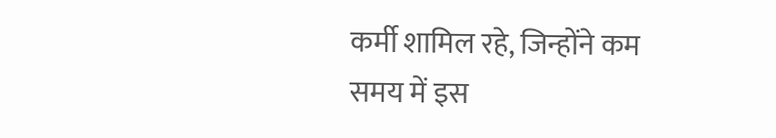कर्मी शामिल रहे, जिन्होंने कम समय में इस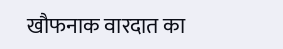खौफनाक वारदात का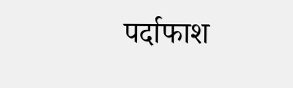पर्दाफाश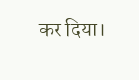कर दिया।